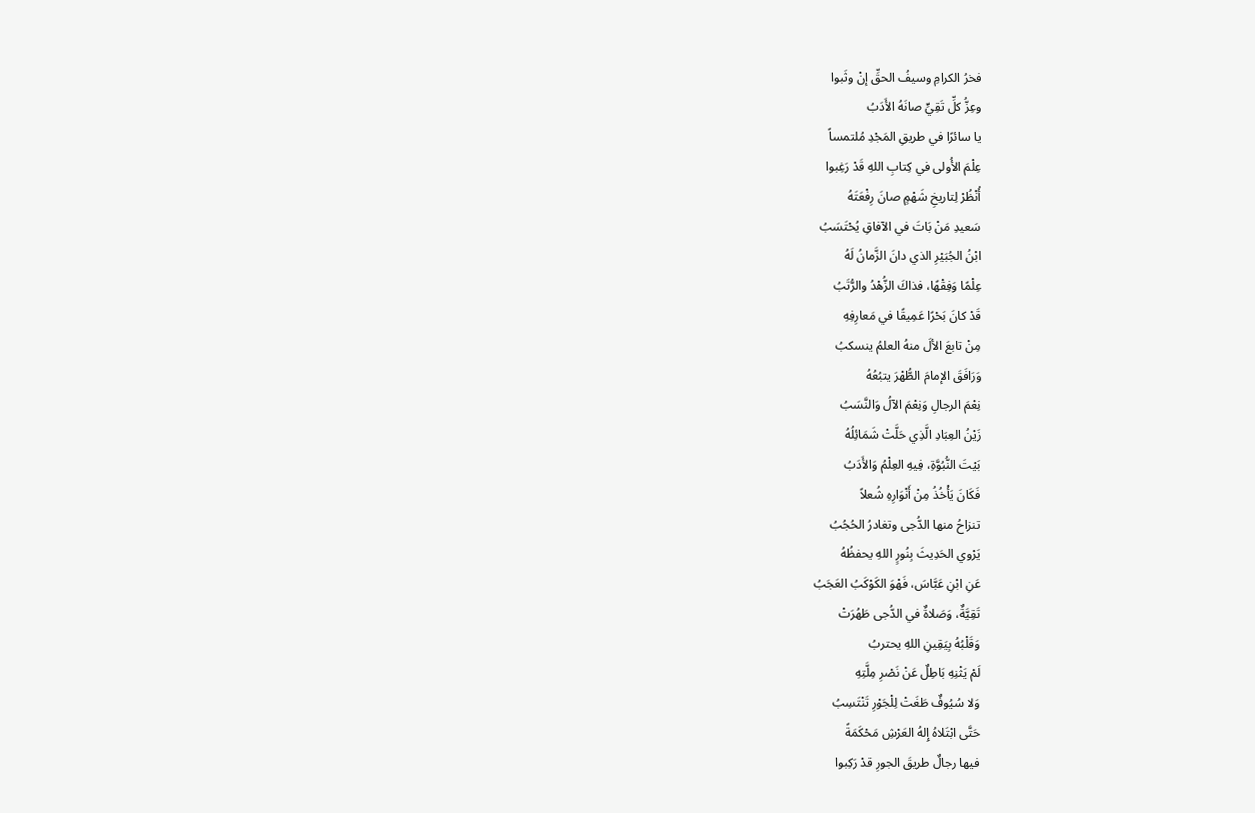فخرُ الكرامِ وسيفُ الحقِّ إنْ وثَبوا
وعِزُّ كلِّ تَقِيٍّ صانَهُ الأَدَبُ
يا سائرًا في طريقِ المَجْدِ مُلتمساً
عِلْمَ الأُولى في كِتابِ اللهِ قَدْ رَغِبوا
أُنْظُرْ لِتاريخِ شَهْمٍ صانَ رِفْعَتَهُ
سَعيدِ مَنْ بَاتَ في الآفاقِ يُحْتَسَبُ
ابْنُ الجُبَيْرِ الذي دانَ الزَّمانُ لَهُ
عِلْمًا وَفِقْهًا، فذاكَ الزُّهْدُ والرُّتَبُ
قَدْ كانَ بَحْرًا عَمِيقًا في مَعارِفِهِ
مِنْ تابعَ الألَ منهُ العلمُ ينسكبُ
وَرَافَقَ الإمامَ الطُّهْرَ يتبُعُهُ
نِعْمَ الرجالِ وَنِعْمَ الآلُ وَالنَّسَبُ
زَيْنُ العِبَادِ الَّذِي حَلَّتْ شَمَائِلُهُ
بَيْتَ النُّبُوَّةِ، فِيهِ العِلْمُ وَالأَدَبُ
فَكَانَ يَأْخُذُ مِنْ أَنْوَارِهِ شُعلاً
تنزاحُ منها الدُّجى وتغادرُ الحُجُبُ
يَرْوي الحَدِيثَ بِنُورٍ اللهِ يحفظُهُ
عَنِ ابْنِ عَبَّاسَ، فَهْوَ الكَوْكَبُ العَجَبُ
تَقِيَّةٌ، وَصَلاةٌ في الدُّجى طَهُرَتْ
وَقَلْبُهُ بِيَقِينِ اللهِ يحتربُ
لَمْ يَثْنِهِ بَاطِلٌ عَنْ نَصْرِ مِلَّتِهِ
وَلا سُيُوفٌ طَغَتْ لِلْجَوْرِ تَنْتَسِبُ
حَتَّى ابْتَلاهُ إِلهُ العَرْشِ مَحْكَمَةً
فيها رجالٌ طريقَ الجورِ قدْ رَكِبوا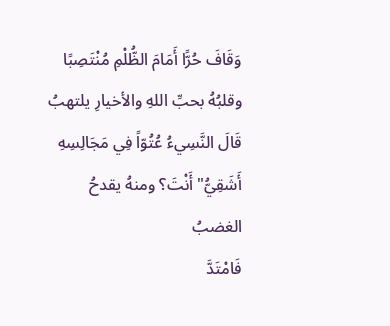وَقَافَ حُرًّا أَمَامَ الظُّلْمِ مُنْتَصِبًا
وقلبُهُ بحبِّ اللهِ والأخيارِ يلتهبُ
قَالَ النَّسِيءُ عُتُوّاً فِي مَجَالِسِهِ
أَشَقِيُّ" أَنْتَ؟ ومنهُ يقدحُ الغضبُ
فَامْتَدَّ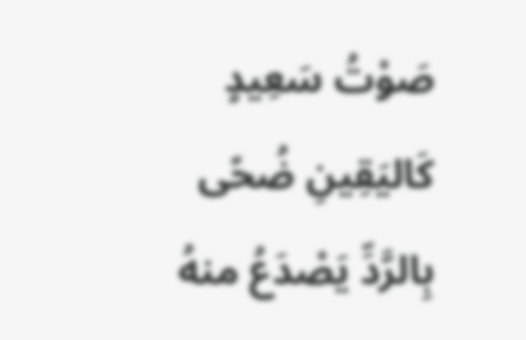صَوْتُ سَعِيدٍ كَاليَقِينِ ضُحًى
بِالرَّدِّ يَصْدَعُ منهُ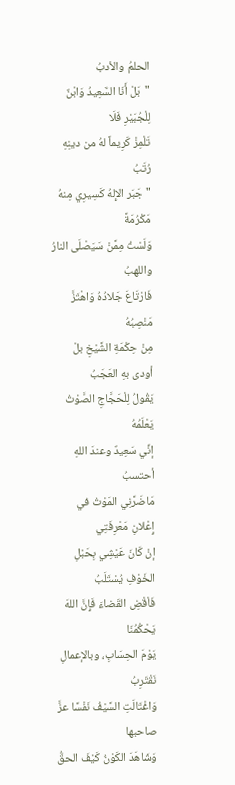الحلمُ والأدبُ
"بَلْ أَنَا السَّعِيدُ وَابْنٌ لِلْجُبَيْرِ فَلَا
تَلْمِزْ كَرِيماً لهُ من دينِهِ رُتَبُ
"جَبَر الإِلهُ كَسِيرِي مِنهُ مَكْرُمَةً
وَلَسْتُ مِمَّنْ سَيَصْلَى النارُ واللهبُ
فَارْتَاعَ جَلادُهُ وَاهْتَزَّ مَنْصِبُهُ
مِنْ حِكْمَةِ الشَّيْخِ بلْ أودى بهِ العَجَبُ
يَقُولُ لِلْحَجَّاجِ الصَّوْتُ يَعْلَمُهُ
إنِّي سَعِيدٌ وعندَ اللهِ أحتسبُ
مَاضَرَّنِي المَوْتُ في إِعْلانِ مَعْرِفَتِي
إنْ كَانَ عَيْشِي بِحَبْلِ الخَوْفِ يُسْتَلَبُ
فَاْقْضِ القَضاءَ فَإِنَّ اللهَ يَحْكُمُنَا
يَوْمَ الحِسَابِ، وبالإعمالِ نَقْتَرِبُ
وَاغْتَالَتِ السَّيْفُ نَفْسًا عزَّ صاحبها
وَشَاهَدَ الكَوْنُ كَيْفَ الحقُّ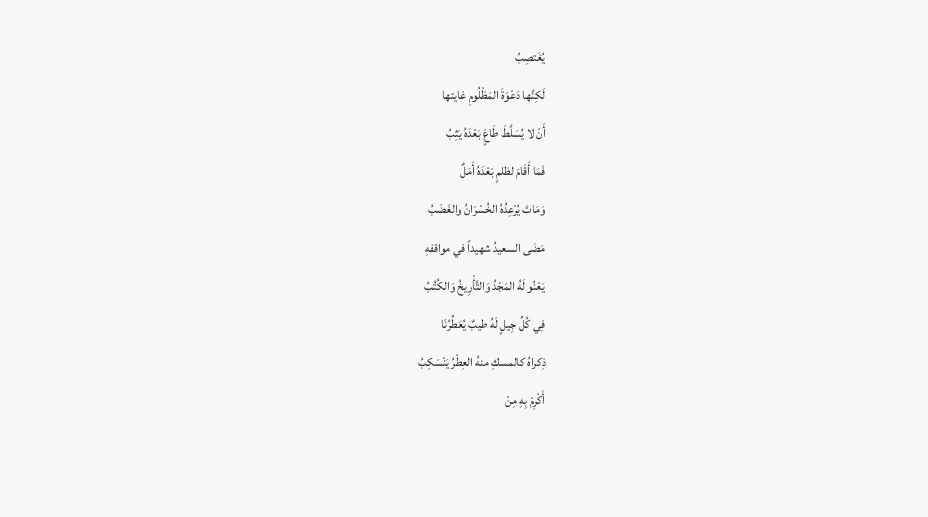يُغَتصِبُ
لَكِنَّها دَعْوَةَ المَظْلُومِ غايتها
أَنْ لا يُسَلَّطَ طَاغٍ بَعْدَهُ يَثِبُ
فَمَا أَقَامَ لظلمٍ بَعْدَهُ أَمَلٌ
وَمَاتَ يُرْعِدُهُ الخُسْرَانُ والغَضَبُ
مَضَى السعيدُ شهيداً في مواقفهِ
يَعْنُو لَهُ المَجْدُ وَالتَّأْرِيخُ وَالكُتُبُ
فِي كُلِّ جِيلٍ لَهُ طيبٌ يُعَطِّرُنَا
ذِكراهُ كالمسكِ منهُ العِطْرُ يَنْسَكِبُ
أَكْرِمْ بِهِ مِنْ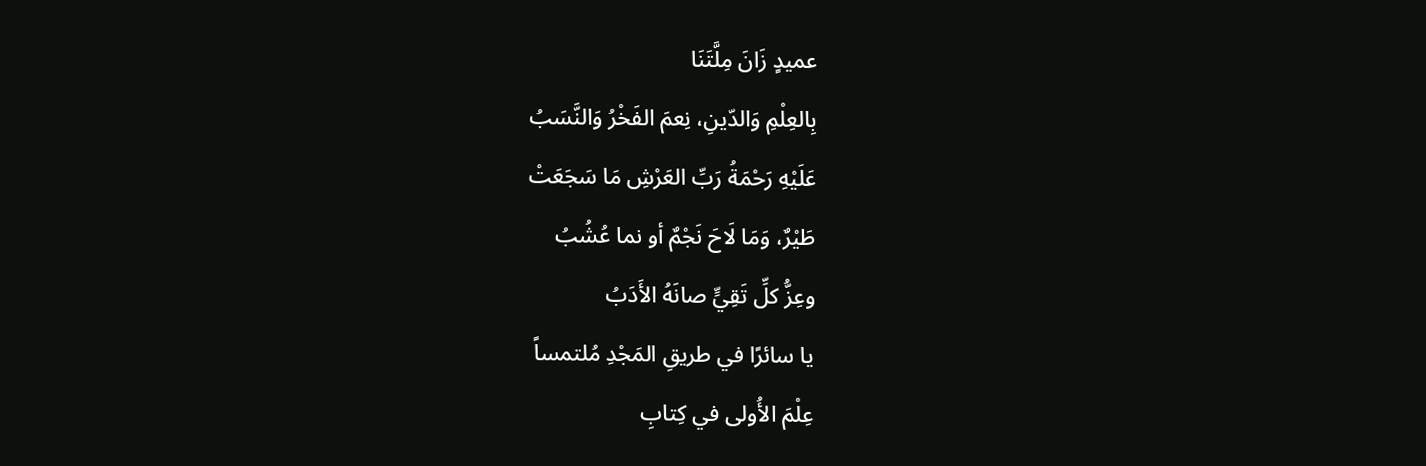عميدٍ زَانَ مِلَّتَنَا
بِالعِلْمِ وَالدّينِ، نِعمَ الفَخْرُ وَالنَّسَبُ
عَلَيْهِ رَحْمَةُ رَبِّ العَرْشِ مَا سَجَعَتْ
طَيْرٌ، وَمَا لَاحَ نَجْمٌ أو نما عُشُبُ
وعِزُّ كلِّ تَقِيٍّ صانَهُ الأَدَبُ
يا سائرًا في طريقِ المَجْدِ مُلتمساً
عِلْمَ الأُولى في كِتابِ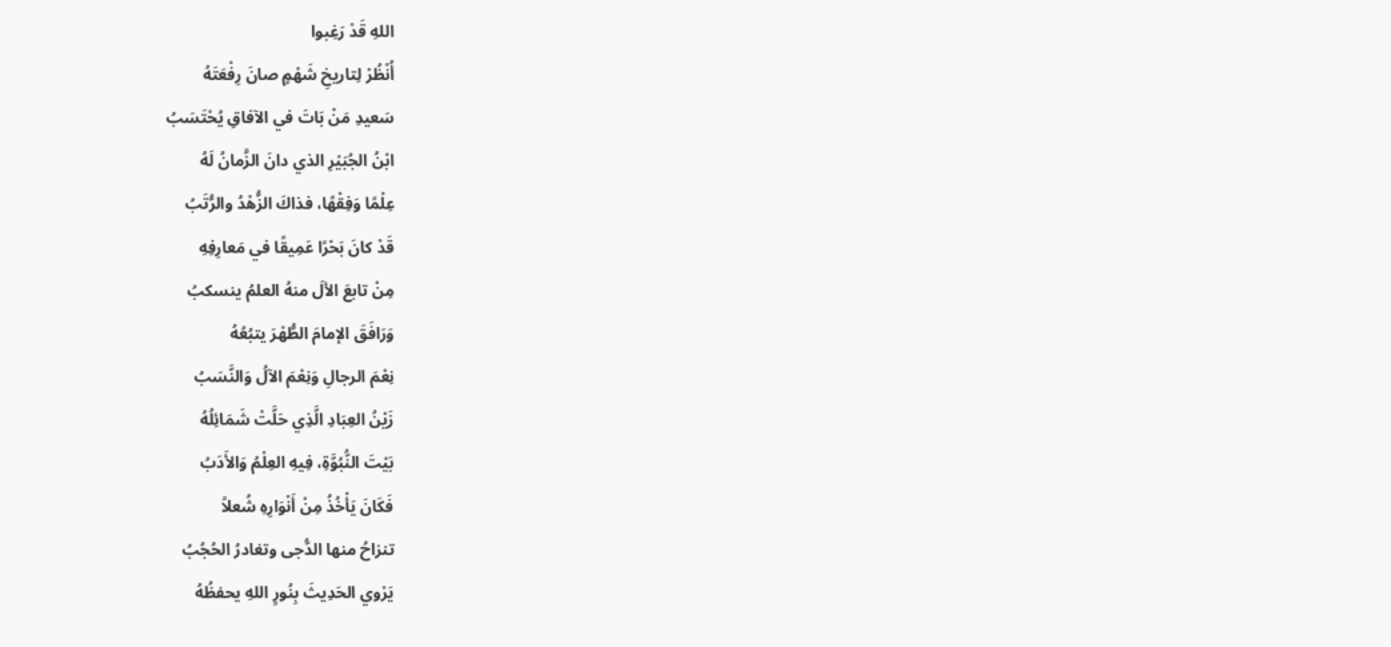اللهِ قَدْ رَغِبوا
أُنْظُرْ لِتاريخِ شَهْمٍ صانَ رِفْعَتَهُ
سَعيدِ مَنْ بَاتَ في الآفاقِ يُحْتَسَبُ
ابْنُ الجُبَيْرِ الذي دانَ الزَّمانُ لَهُ
عِلْمًا وَفِقْهًا، فذاكَ الزُّهْدُ والرُّتَبُ
قَدْ كانَ بَحْرًا عَمِيقًا في مَعارِفِهِ
مِنْ تابعَ الألَ منهُ العلمُ ينسكبُ
وَرَافَقَ الإمامَ الطُّهْرَ يتبُعُهُ
نِعْمَ الرجالِ وَنِعْمَ الآلُ وَالنَّسَبُ
زَيْنُ العِبَادِ الَّذِي حَلَّتْ شَمَائِلُهُ
بَيْتَ النُّبُوَّةِ، فِيهِ العِلْمُ وَالأَدَبُ
فَكَانَ يَأْخُذُ مِنْ أَنْوَارِهِ شُعلاً
تنزاحُ منها الدُّجى وتغادرُ الحُجُبُ
يَرْوي الحَدِيثَ بِنُورٍ اللهِ يحفظُهُ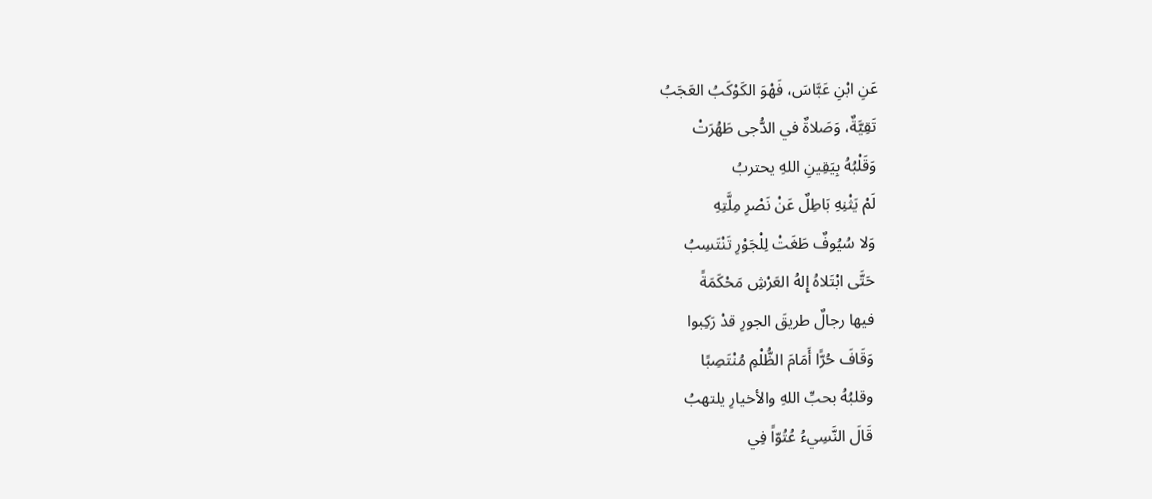عَنِ ابْنِ عَبَّاسَ، فَهْوَ الكَوْكَبُ العَجَبُ
تَقِيَّةٌ، وَصَلاةٌ في الدُّجى طَهُرَتْ
وَقَلْبُهُ بِيَقِينِ اللهِ يحتربُ
لَمْ يَثْنِهِ بَاطِلٌ عَنْ نَصْرِ مِلَّتِهِ
وَلا سُيُوفٌ طَغَتْ لِلْجَوْرِ تَنْتَسِبُ
حَتَّى ابْتَلاهُ إِلهُ العَرْشِ مَحْكَمَةً
فيها رجالٌ طريقَ الجورِ قدْ رَكِبوا
وَقَافَ حُرًّا أَمَامَ الظُّلْمِ مُنْتَصِبًا
وقلبُهُ بحبِّ اللهِ والأخيارِ يلتهبُ
قَالَ النَّسِيءُ عُتُوّاً فِي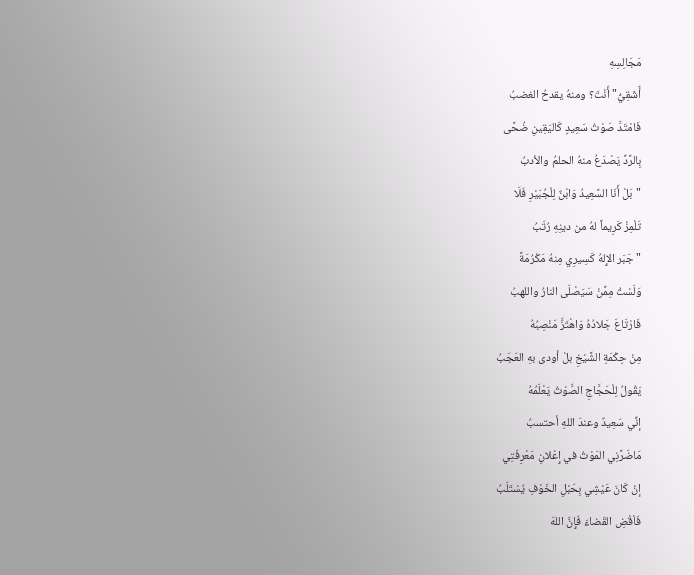مَجَالِسِهِ
أَشَقِيُّ" أَنْتَ؟ ومنهُ يقدحُ الغضبُ
فَامْتَدَّ صَوْتُ سَعِيدٍ كَاليَقِينِ ضُحًى
بِالرَّدِّ يَصْدَعُ منهُ الحلمُ والأدبُ
"بَلْ أَنَا السَّعِيدُ وَابْنٌ لِلْجُبَيْرِ فَلَا
تَلْمِزْ كَرِيماً لهُ من دينِهِ رُتَبُ
"جَبَر الإِلهُ كَسِيرِي مِنهُ مَكْرُمَةً
وَلَسْتُ مِمَّنْ سَيَصْلَى النارُ واللهبُ
فَارْتَاعَ جَلادُهُ وَاهْتَزَّ مَنْصِبُهُ
مِنْ حِكْمَةِ الشَّيْخِ بلْ أودى بهِ العَجَبُ
يَقُولُ لِلْحَجَّاجِ الصَّوْتُ يَعْلَمُهُ
إنِّي سَعِيدٌ وعندَ اللهِ أحتسبُ
مَاضَرَّنِي المَوْتُ في إِعْلانِ مَعْرِفَتِي
إنْ كَانَ عَيْشِي بِحَبْلِ الخَوْفِ يُسْتَلَبُ
فَاْقْضِ القَضاءَ فَإِنَّ اللهَ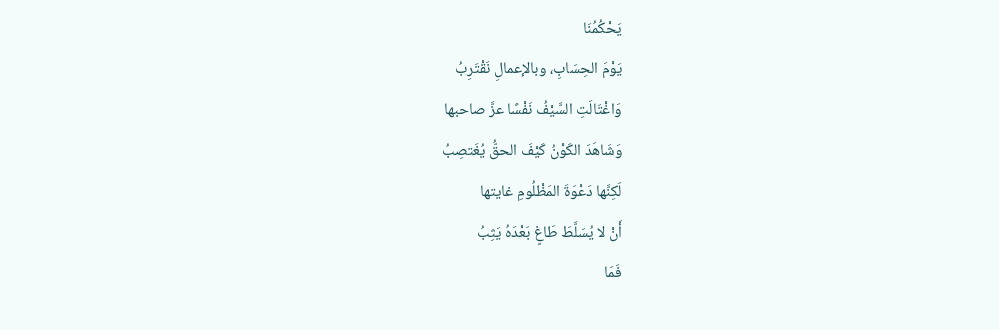يَحْكُمُنَا
يَوْمَ الحِسَابِ، وبالإعمالِ نَقْتَرِبُ
وَاغْتَالَتِ السَّيْفُ نَفْسًا عزَّ صاحبها
وَشَاهَدَ الكَوْنُ كَيْفَ الحقُّ يُغَتصِبُ
لَكِنَّها دَعْوَةَ المَظْلُومِ غايتها
أَنْ لا يُسَلَّطَ طَاغٍ بَعْدَهُ يَثِبُ
فَمَا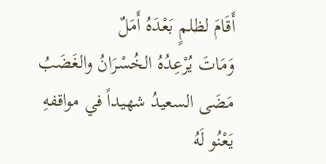أَقَامَ لظلمٍ بَعْدَهُ أَمَلٌ
وَمَاتَ يُرْعِدُهُ الخُسْرَانُ والغَضَبُ
مَضَى السعيدُ شهيداً في مواقفهِ
يَعْنُو لَهُ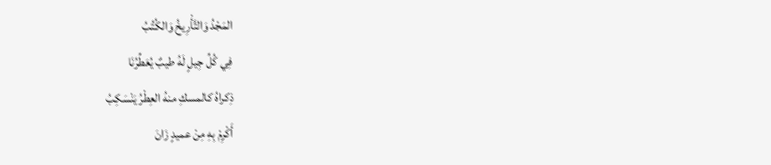المَجْدُ وَالتَّأْرِيخُ وَالكُتُبُ
فِي كُلِّ جِيلٍ لَهُ طيبٌ يُعَطِّرُنَا
ذِكراهُ كالمسكِ منهُ العِطْرُ يَنْسَكِبُ
أَكْرِمْ بِهِ مِنْ عميدٍ زَانَ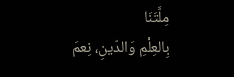مِلَّتَنَا
بِالعِلْمِ وَالدّينِ، نِعمَ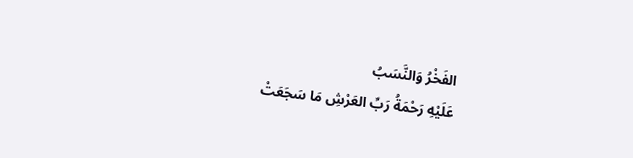الفَخْرُ وَالنَّسَبُ
عَلَيْهِ رَحْمَةُ رَبِّ العَرْشِ مَا سَجَعَتْ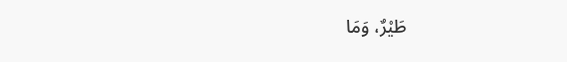طَيْرٌ، وَمَا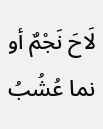لَاحَ نَجْمٌ أو نما عُشُبُ